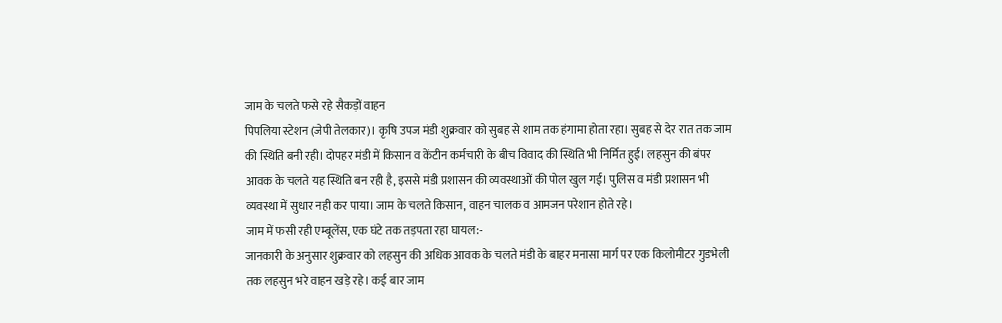जाम के चलते फसे रहे सैकड़ों वाहन
पिपलिया स्टेशन (जेपी तेलकार)। कृषि उपज मंडी शुक्रवार को सुबह से शाम तक हंगामा होता रहा। सुबह से देर रात तक जाम की स्थिति बनी रही। दोपहर मंडी में किसान व केंटीन कर्मचारी के बीच विवाद की स्थिति भी निर्मित हुई। लहसुन की बंपर आवक के चलते यह स्थिति बन रही है, इससे मंडी प्रशासन की व्यवस्थाओं की पोल खुल गई। पुलिस व मंडी प्रशासन भी व्यवस्था में सुधार नही कर पाया। जाम के चलते किसान, वाहन चालक व आमजन परेशान होते रहे।
जाम में फसी रही एम्बूलेंस, एक घंटे तक तड़पता रहा घायल:-
जानकारी के अनुसार शुक्रवार को लहसुन की अधिक आवक के चलते मंडी के बाहर मनासा मार्ग पर एक किलोमीटर गुडभेली तक लहसुन भरे वाहन खड़े रहे। कई बार जाम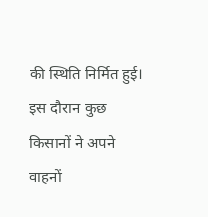की स्थिति निर्मित हुई। इस दौरान कुछ किसानों ने अपने वाहनों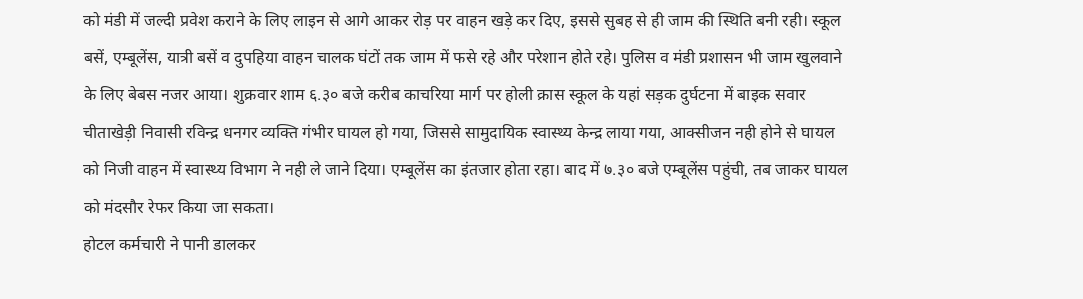को मंडी में जल्दी प्रवेश कराने के लिए लाइन से आगे आकर रोड़ पर वाहन खड़े कर दिए, इससे सुबह से ही जाम की स्थिति बनी रही। स्कूल बसें, एम्बूलेंस, यात्री बसें व दुपहिया वाहन चालक घंटों तक जाम में फसे रहे और परेशान होते रहे। पुलिस व मंडी प्रशासन भी जाम खुलवाने के लिए बेबस नजर आया। शुक्रवार शाम ६.३० बजे करीब काचरिया मार्ग पर होली क्रास स्कूल के यहां सड़क दुर्घटना में बाइक सवार चीताखेड़ी निवासी रविन्द्र धनगर व्यक्ति गंभीर घायल हो गया, जिससे सामुदायिक स्वास्थ्य केन्द्र लाया गया, आक्सीजन नही होने से घायल को निजी वाहन में स्वास्थ्य विभाग ने नही ले जाने दिया। एम्बूलेंस का इंतजार होता रहा। बाद में ७.३० बजे एम्बूलेंस पहुंची, तब जाकर घायल को मंदसौर रेफर किया जा सकता।
होटल कर्मचारी ने पानी डालकर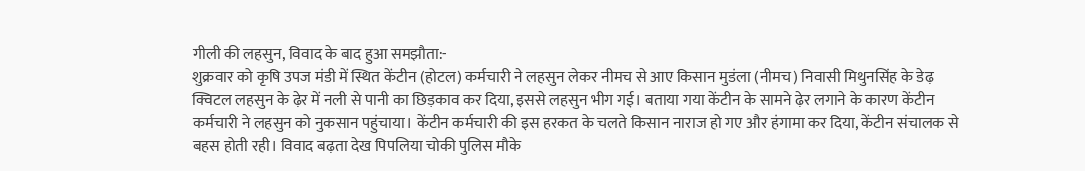गीली की लहसुन, विवाद के बाद हुआ समझौता:-
शुक्रवार को कृषि उपज मंडी में स्थित केंटीन (होटल) कर्मचारी ने लहसुन लेकर नीमच से आए किसान मुडंला (नीमच) निवासी मिथुनसिंह के डेढ़ क्विटल लहसुन के ढ़ेर में नली से पानी का छिड़काव कर दिया, इससे लहसुन भीग गई। बताया गया केंटीन के सामने ढ़ेर लगाने के कारण केंटीन कर्मचारी ने लहसुन को नुकसान पहुंचाया। केंटीन कर्मचारी की इस हरकत के चलते किसान नाराज हो गए और हंगामा कर दिया, केंटीन संचालक से बहस होती रही। विवाद बढ़ता देख पिपलिया चोकी पुलिस मौके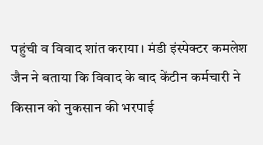पहुंची व विवाद शांत कराया। मंडी इंस्पेक्टर कमलेश जैन ने बताया कि विवाद के बाद केंटीन कर्मचारी ने किसान को नुकसान की भरपाई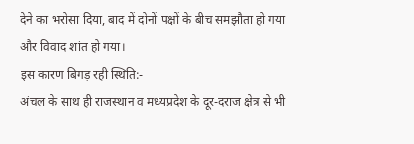देने का भरोसा दिया, बाद में दोनों पक्षों के बीच समझौता हो गया और विवाद शांत हो गया।
इस कारण बिगड़ रही स्थिति:-
अंचल के साथ ही राजस्थान व मध्यप्रदेश के दूर-दराज क्षेत्र से भी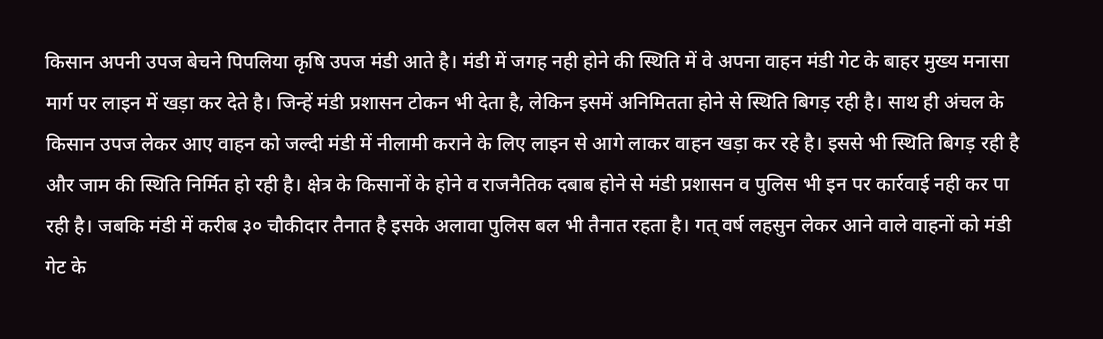किसान अपनी उपज बेचने पिपलिया कृषि उपज मंडी आते है। मंडी में जगह नही होने की स्थिति में वे अपना वाहन मंडी गेट के बाहर मुख्य मनासा मार्ग पर लाइन में खड़ा कर देते है। जिन्हें मंडी प्रशासन टोकन भी देता है, लेकिन इसमें अनिमितता होने से स्थिति बिगड़ रही है। साथ ही अंचल के किसान उपज लेकर आए वाहन को जल्दी मंडी में नीलामी कराने के लिए लाइन से आगे लाकर वाहन खड़ा कर रहे है। इससे भी स्थिति बिगड़ रही है और जाम की स्थिति निर्मित हो रही है। क्षेत्र के किसानों के होने व राजनैतिक दबाब होने से मंडी प्रशासन व पुलिस भी इन पर कार्रवाई नही कर पा रही है। जबकि मंडी में करीब ३० चौकीदार तैनात है इसके अलावा पुलिस बल भी तैनात रहता है। गत् वर्ष लहसुन लेकर आने वाले वाहनों को मंडी गेट के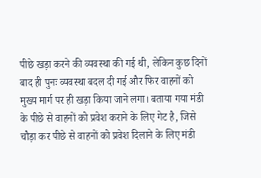पीछे खड़ा करने की व्यवस्था की गई थी, लेकिन कुछ दिनों बाद ही पुनः व्यवस्था बदल दी गई और फिर वाहनों को मुख्य मार्ग पर ही खड़ा किया जाने लगा। बताया गया मंडी के पीछे से वाहनों को प्रवेश कराने के लिए गेट है, जिसे चौड़ा कर पीछे से वाहनों को प्रवेश दिलाने के लिए मंडी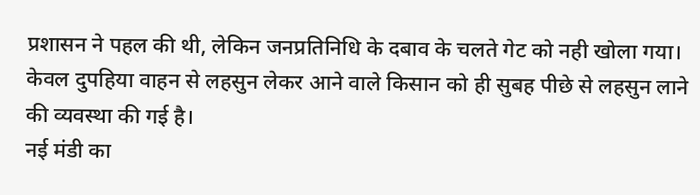प्रशासन ने पहल की थी, लेकिन जनप्रतिनिधि के दबाव के चलते गेट को नही खोला गया। केवल दुपहिया वाहन से लहसुन लेकर आने वाले किसान को ही सुबह पीछे से लहसुन लाने की व्यवस्था की गई है।
नई मंडी का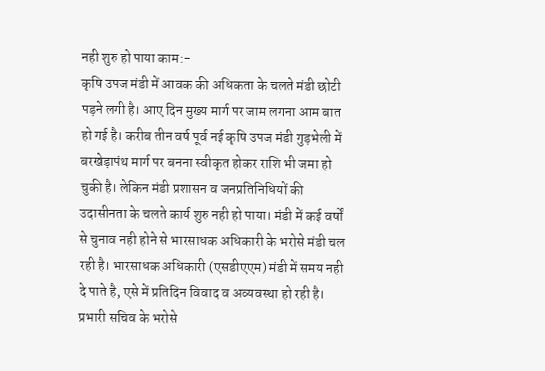नही शुरु हो पाया काम:-
कृषि उपज मंडी में आवक की अधिकता के चलते मंडी छोटी पड़ने लगी है। आए दिन मुख्य मार्ग पर जाम लगना आम बात हो गई है। करीब तीन वर्ष पूर्व नई कृषि उपज मंडी गुड़भेली में बरखेड़ापंथ मार्ग पर बनना स्वीकृत होकर राशि भी जमा हो चुकी है। लेकिन मंडी प्रशासन व जनप्रतिनिधियों की उदासीनता के चलते कार्य शुरु नही हो पाया। मंडी में कई वर्षों से चुनाव नही होने से भारसाधक अधिकारी के भरोसे मंडी चल रही है। भारसाधक अधिकारी (एसडीएएम) मंडी में समय नही दे पाते है, एसे में प्रतिदिन विवाद व अव्यवस्था हो रही है।
प्रभारी सचिव के भरोसे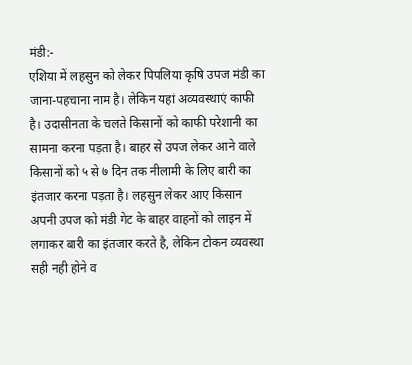मंडी:-
एशिया में लहसुन को लेकर पिपलिया कृषि उपज मंडी का जाना-पहचाना नाम है। लेकिन यहां अव्यवस्थाएं काफी है। उदासीनता के चलते किसानों को काफी परेशानी का सामना करना पड़ता है। बाहर से उपज लेकर आने वाले किसानों को ५ से ७ दिन तक नीलामी के लिए बारी का इंतजार करना पड़ता है। लहसुन लेकर आए किसान अपनी उपज को मंडी गेट के बाहर वाहनों को लाइन में लगाकर बारी का इंतजार करते है, लेकिन टोकन व्यवस्था सही नही होने व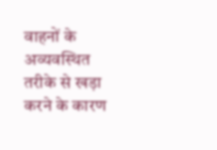वाहनों के अव्यवस्थित तरीके से खड़ा करने के कारण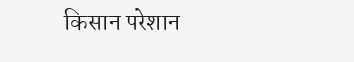किसान परेशान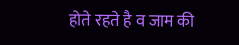होते रहते है व जाम की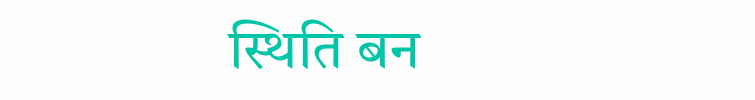स्थिति बन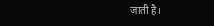जाती है।